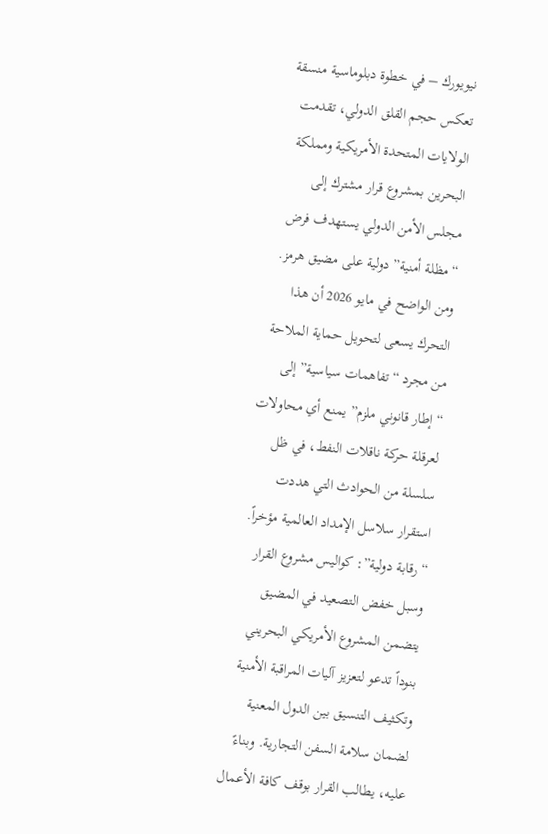نيويورك – في خطوة دبلوماسية منسقة تعكس حجم القلق الدولي، تقدمت الولايات المتحدة الأمريكية ومملكة البحرين بمشروع قرار مشترك إلى مجلس الأمن الدولي يستهدف فرض “مظلة أمنية” دولية على مضيق هرمز. ومن الواضح في مايو 2026 أن هذا التحرك يسعى لتحويل حماية الملاحة من مجرد “تفاهمات سياسية” إلى “إطار قانوني ملزم” يمنع أي محاولات لعرقلة حركة ناقلات النفط، في ظل سلسلة من الحوادث التي هددت استقرار سلاسل الإمداد العالمية مؤخراً.
“رقابة دولية”: كواليس مشروع القرار وسبل خفض التصعيد في المضيق
يتضمن المشروع الأمريكي البحريني بنوداً تدعو لتعزيز آليات المراقبة الأمنية وتكثيف التنسيق بين الدول المعنية لضمان سلامة السفن التجارية. وبناءً عليه، يطالب القرار بوقف كافة الأعمال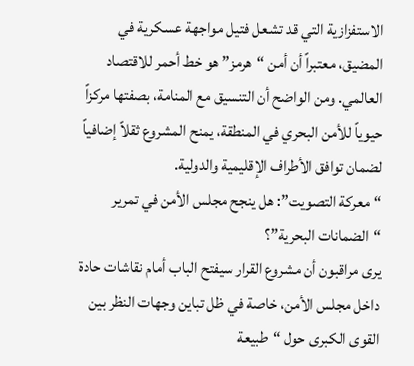الاستفزازية التي قد تشعل فتيل مواجهة عسكرية في المضيق، معتبراً أن أمن “هرمز” هو خط أحمر للاقتصاد العالمي. ومن الواضح أن التنسيق مع المنامة، بصفتها مركزاً حيوياً للأمن البحري في المنطقة، يمنح المشروع ثقلاً إضافياً لضمان توافق الأطراف الإقليمية والدولية.
“معركة التصويت”: هل ينجح مجلس الأمن في تمرير “الضمانات البحرية”؟
يرى مراقبون أن مشروع القرار سيفتح الباب أمام نقاشات حادة داخل مجلس الأمن، خاصة في ظل تباين وجهات النظر بين القوى الكبرى حول “طبيعة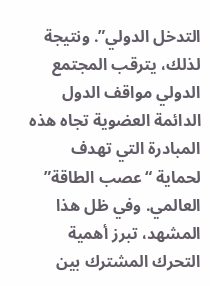التدخل الدولي”. ونتيجة لذلك، يترقب المجتمع الدولي مواقف الدول الدائمة العضوية تجاه هذه المبادرة التي تهدف لحماية “عصب الطاقة” العالمي. وفي ظل هذا المشهد، تبرز أهمية التحرك المشترك بين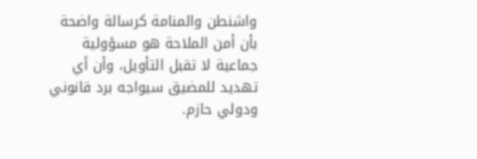واشنطن والمنامة كرسالة واضحة بأن أمن الملاحة هو مسؤولية جماعية لا تقبل التأويل، وأن أي تهديد للمضيق سيواجه برد قانوني ودولي حازم.